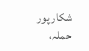شکار پور حملہ،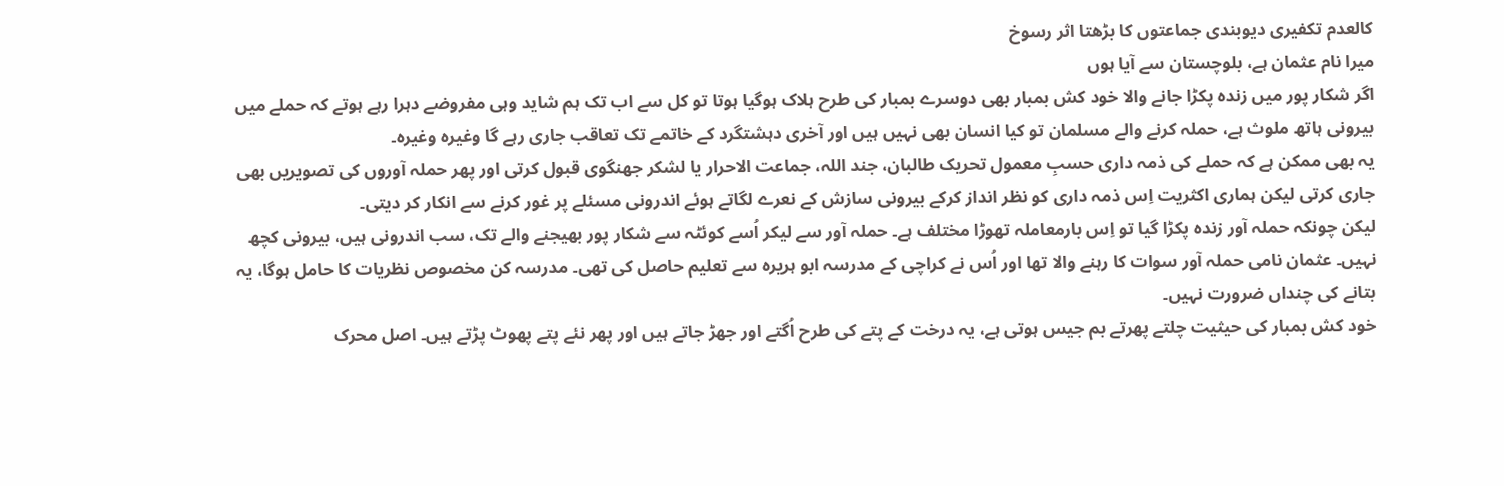کالعدم تکفیری دیوبندی جماعتوں کا بڑھتا اثر رسوخ
میرا نام عثمان ہے، بلوچستان سے آیا ہوں
اگر شکار پور میں زندہ پکڑا جانے والا خود کش بمبار بھی دوسرے بمبار کی طرح ہلاک ہوگیا ہوتا تو کل سے اب تک ہم شاید وہی مفروضے دہرا رہے ہوتے کہ حملے میں بیرونی ہاتھ ملوث ہے، حملہ کرنے والے مسلمان تو کیا انسان بھی نہیں ہیں اور آخری دہشتگرد کے خاتمے تک تعاقب جاری رہے گا وغیرہ وغیرہ۔
یہ بھی ممکن ہے کہ حملے کی ذمہ داری حسبِ معمول تحریک طالبان، جند اللہ، جماعت الاحرار یا لشکر جھنگوی قبول کرتی اور پھر حملہ آوروں کی تصویریں بھی جاری کرتی لیکن ہماری اکثریت اِس ذمہ داری کو نظر انداز کرکے بیرونی سازش کے نعرے لگاتے ہوئے اندرونی مسئلے پر غور کرنے سے انکار کر دیتی۔
لیکن چونکہ حملہ آور زندہ پکڑا گیا تو اِس بارمعاملہ تھوڑا مختلف ہے۔ حملہ آور سے لیکر اُسے کوئٹہ سے شکار پور بھیجنے والے تک، سب اندرونی ہیں، بیرونی کچھ نہیں۔ عثمان نامی حملہ آور سوات کا رہنے والا تھا اور اُس نے کراچی کے مدرسہ ابو ہریرہ سے تعلیم حاصل کی تھی۔ مدرسہ کن مخصوص نظریات کا حامل ہوگا، یہ بتانے کی چنداں ضرورت نہیں۔
خود کش بمبار کی حیثیت چلتے پھرتے بم جیس ہوتی ہے، یہ درخت کے پتے کی طرح اُگتے اور جھڑ جاتے ہیں اور پھر نئے پتے پھوٹ پڑتے ہیں۔ اصل محرک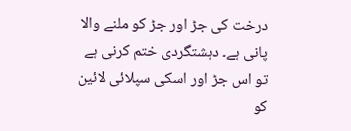درخت کی جڑ اور جڑ کو ملنے والا پانی ہے۔ دہشتگردی ختم کرنی ہے تو اس جڑ اور اسکی سپلائی لائین کو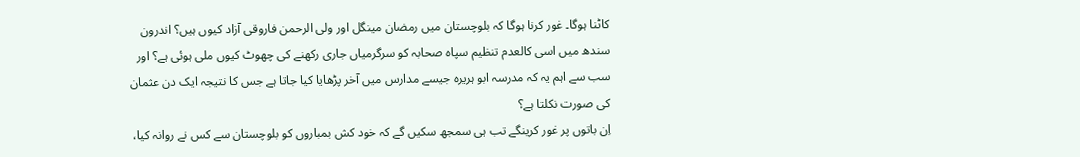کاٹنا ہوگا۔ غور کرنا ہوگا کہ بلوچستان میں رمضان مینگل اور ولی الرحمن فاروقی آزاد کیوں ہیں؟ اندرون سندھ میں اسی کالعدم تنظیم سپاہ صحابہ کو سرگرمیاں جاری رکھنے کی چھوٹ کیوں ملی ہوئی ہے؟ اور سب سے اہم یہ کہ مدرسہ ابو ہریرہ جیسے مدارس میں آخر پڑھایا کیا جاتا ہے جس کا نتیجہ ایک دن عثمان کی صورت نکلتا ہے؟
اِن باتوں پر غور کرینگے تب ہی سمجھ سکیں گے کہ خود کش بمباروں کو بلوچستان سے کس نے روانہ کیا،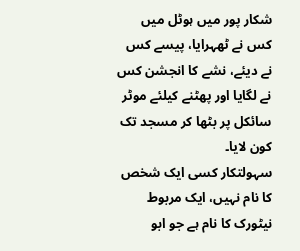شکار پور میں ہوٹل میں کس نے ٹھہرایا، پیسے کس نے دیئے، نشے کا انجشن کس نے لگایا اور پھٹنے کیلئے موٹر سائکل پر بٹھا کر مسجد تک کون لایا۔
سہولتکار کسی ایک شخص کا نام نہیں، ایک مربوط نیٹورک کا نام ہے جو ابو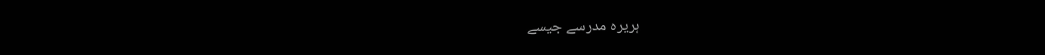ہریرہ مدرسے جیسے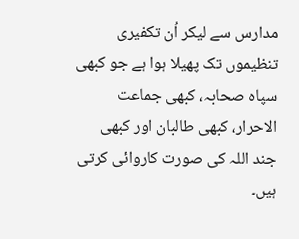مدارس سے لیکر اُن تکفیری تنظیموں تک پھیلا ہوا ہے جو کبھی سپاہ صحابہ، کبھی جماعت الاحرار، کبھی طالبان اور کبھی جند اللہ کی صورت کاروائی کرتی ہیں۔